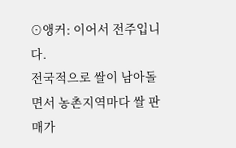⊙앵커: 이어서 전주입니다.
전국적으로 쌀이 남아돌면서 농촌지역마다 쌀 판매가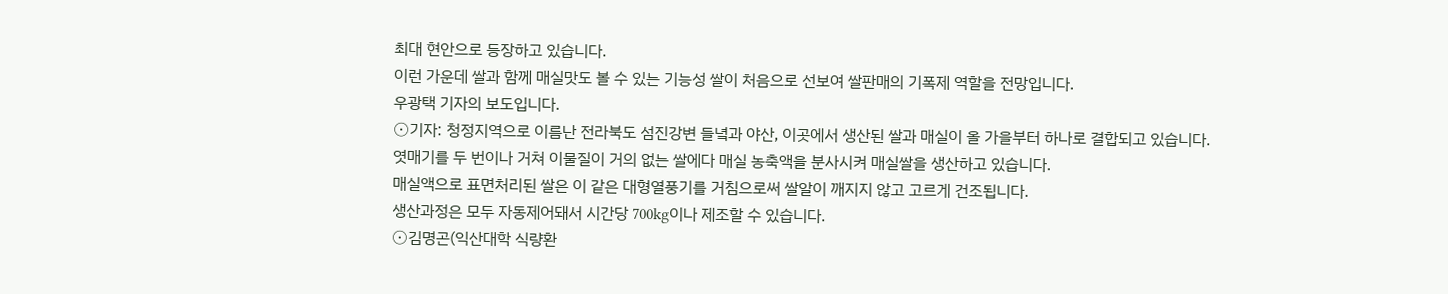최대 현안으로 등장하고 있습니다.
이런 가운데 쌀과 함께 매실맛도 볼 수 있는 기능성 쌀이 처음으로 선보여 쌀판매의 기폭제 역할을 전망입니다.
우광택 기자의 보도입니다.
⊙기자: 청정지역으로 이름난 전라북도 섬진강변 들녘과 야산, 이곳에서 생산된 쌀과 매실이 올 가을부터 하나로 결합되고 있습니다.
엿매기를 두 번이나 거쳐 이물질이 거의 없는 쌀에다 매실 농축액을 분사시켜 매실쌀을 생산하고 있습니다.
매실액으로 표면처리된 쌀은 이 같은 대형열풍기를 거침으로써 쌀알이 깨지지 않고 고르게 건조됩니다.
생산과정은 모두 자동제어돼서 시간당 700kg이나 제조할 수 있습니다.
⊙김명곤(익산대학 식량환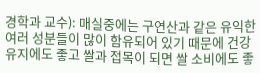경학과 교수): 매실중에는 구연산과 같은 유익한 여러 성분들이 많이 함유되어 있기 때문에 건강유지에도 좋고 쌀과 접목이 되면 쌀 소비에도 좋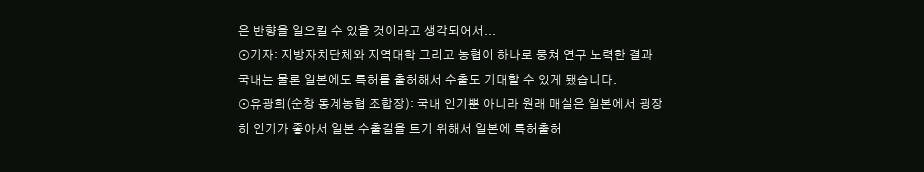은 반향을 일으킬 수 있을 것이라고 생각되어서...
⊙기자: 지방자치단체와 지역대학 그리고 농협이 하나로 뭉쳐 연구 노력한 결과 국내는 물론 일본에도 특허를 출허해서 수출도 기대할 수 있게 됐습니다.
⊙유광희(순창 동계농협 조합장): 국내 인기뿐 아니라 원래 매실은 일본에서 굉장히 인기가 좋아서 일본 수출길을 트기 위해서 일본에 특허출허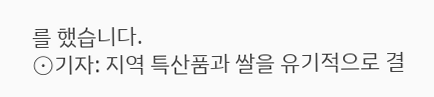를 했습니다.
⊙기자: 지역 특산품과 쌀을 유기적으로 결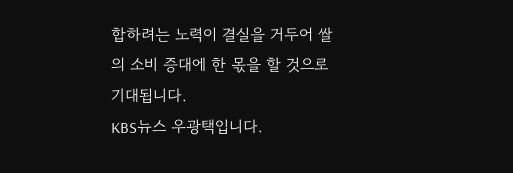합하려는 노력이 결실을 거두어 쌀의 소비 증대에 한 몫을 할 것으로 기대됩니다.
KBS뉴스 우광택입니다.